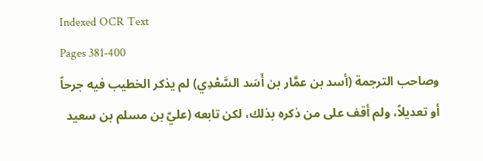Indexed OCR Text
Pages 381-400
وصاحب الترجمة (أسد بن عمَّار بن أَسَد السَّعْدِي) لم يذكر الخطيب فيه جرحاً أو تعديلاً، ولم أقف على من ذكره بذلك، لكن تابعه (عليّ بن مسلم بن سعيد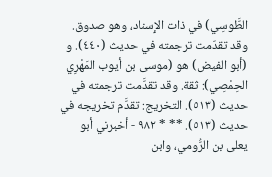الطَّوسِي) في ذات الإِسناد، وهو صدوق. وقد تقدّمت ترجمته في حديث (٤٤٠). و (أبو الفيض) هو (موسى بن أيوب المَهْرِي الحِمْصِي): ثقة. وقد تقدَّمت ترجمته في حديث (٥١٣). التخريج: تقدَّم تخريجه في حديث (٥١٣). ** * ٩٨٢ - أخبرني أبو يعلى بن الرُّومي، وابن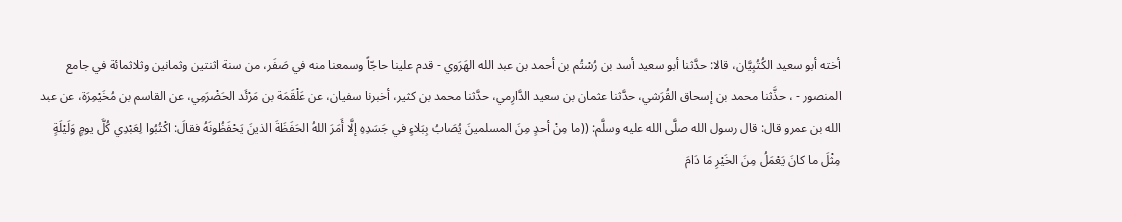أخته أبو سعيد الكُتُبِيَّان، قالا: حدَّثنا أبو سعيد أسد بن رُسْتُم بن أحمد بن عبد الله الهَرَوي - قدم علينا حاجّاً وسمعنا منه في صَفَر، من سنة اثنتين وثمانين وثلاثمائة في جامع المنصور - ، حذَّثنا محمد بن إسحاق القُرَشي، حدَّثنا عثمان بن سعيد الدَّارِمي، حدَّثنا محمد بن كثير، أخبرنا سفيان، عن عَلْقَمَة بن مَرْئَد الحَضْرَمِي، عن القاسم بن مُخَيْمِرَة، عن عبد الله بن عمرو قال: قال رسول الله صلَّى الله عليه وسلَّم: ((ما مِنْ أحدٍ مِنَ المسلمينَ يُصَابُ بِبَلاءٍ في جَسَدِهِ إلَّا أَمَرَ اللهُ الحَفَظَةَ الذينَ يَحْفَظُونَهُ فقالَ: اكْتُبُوا لِعَبْدِي كُلَّ يومٍ وَلَيْلَةٍ مِثْلَ ما كانَ يَعْمَلُ مِنَ الخَيْرِ مَا دَامَ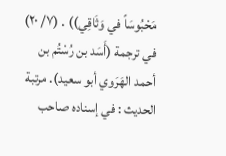مَحْبُوسَاً في وَثَاقِي)) . (٧/ ٢٠) في ترجمة (أَسَد بن رُسْتُم بن أحمد الهَرَوي أبو سعيد). مرتبة الحديث : في إسناده صاحب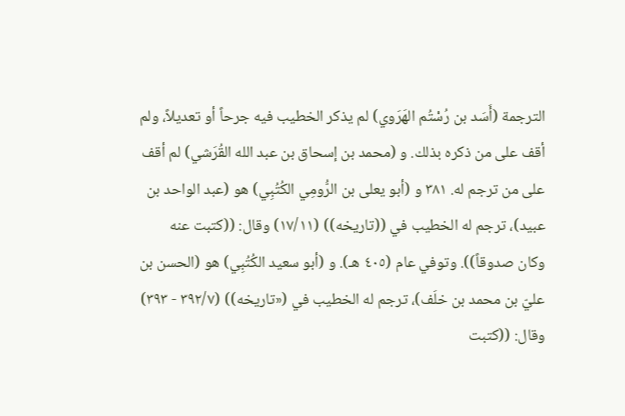الترجمة (أَسَد بن رُسْتُم الهَرَوي) لم يذكر الخطيب فيه جرحاً أو تعديلاً، ولم أقف على من ذكره بذلك. و (محمد بن إسحاق بن عبد الله القُرَشي) لم أقف على من ترجم له. ٣٨١ و (أبو يعلى بن الرُّومِي الكُتُبِي) هو (عبد الواحد بن عبيد)، ترجم له الخطيب في ((تاريخه)) (١٧/١١) وقال: ((كتبت عنه وكان صدوقاً)). وتوفي عام (٤٠٥ هـ). و (أبو سعيد الكُتُبِي) هو (الحسن بن عليّ بن محمد بن خلَف)، ترجم له الخطيب في («تاريخه)) (٣٩٢/٧ - ٣٩٣) وقال: ((كتبت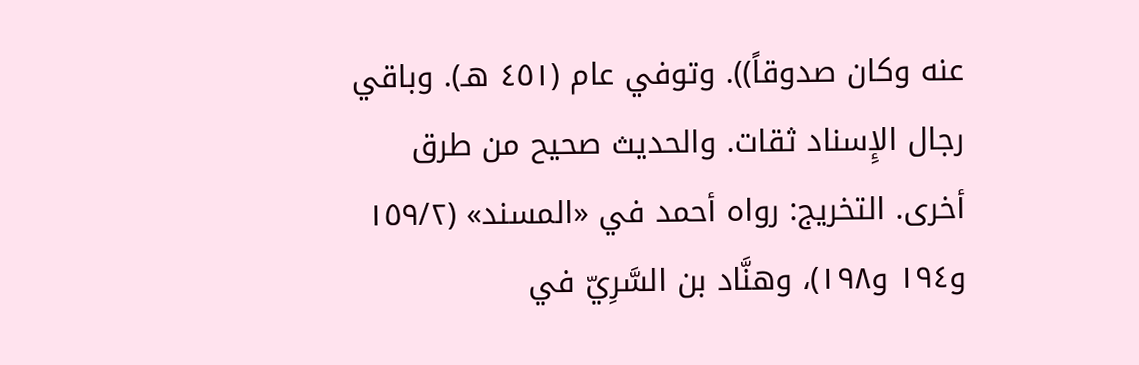عنه وكان صدوقاً)). وتوفي عام (٤٥١ هـ). وباقي رجال الإِسناد ثقات. والحديث صحیح من طرق أخرى. التخريج: رواه أحمد في «المسند» (١٥٩/٢ و١٩٤ و١٩٨)، وهنَّاد بن السَّرِيّ في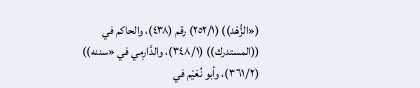(«الزُّهْد)) (٢٥٢/١) رقم (٤٣٨)، والحاكم في ((المستدرك)) (٣٤٨/١)، والدَّارِمي في «سننه)) (٣٦١/٢)، وأبو نُعَيْم في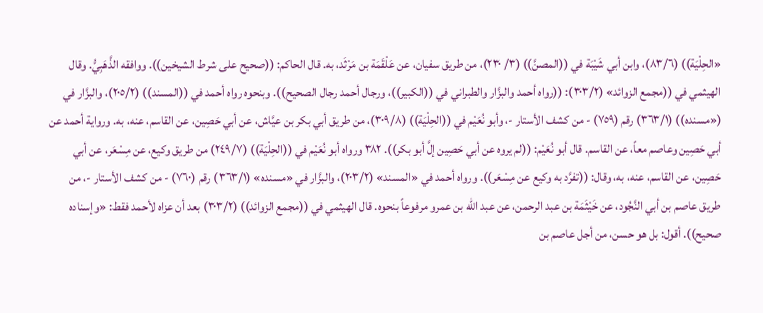«الحِلْيَة)) (٨٣/٦)، وابن أبي شَيْبَة في ((المصنَّ)) (٣/ ٢٣٠)، من طريق سفيان، عن عَلْقَمَة بن مَرْثَد، به. قال الحاكم: ((صحيح على شرط الشيخين)). ووافقه الذَّهَبِيُّ. وقال الهيثمي في ((مجمع الزوائد» (٣٠٣/٢): ((رواه أحمد والبزَّار والطبراني في ((الكبير))، ورجال أحمد رجال الصحيح)). وبنحوه رواه أحمد في ((المسند)) (٢٠٥/٢)، والبزَّار في («مسنده)) (٣٦٣/١) رقم (٧٥٩) - من كشف الأستار -، وأبو نُعَيْم في ((الحِلْيَة)) (٣٠٩/٨)، من طريق أبي بكر بن عيَّاش، عن أبي حَصِين، عن القاسم، عنه، به. ورواية أحمد عن أبي حَصِين وعاصم معاً، عن القاسم. قال أبو نُعَيْم: ((لم يروه عن أبي حَصِين إلَّ أبو بكر)). ٣٨٢ ورواه أبو نُعَيْم في ((الحِلْيَة)) (٢٤٩/٧) من طريق وكيع، عن مِسْعَر، عن أبي حَصِين، عن القاسم، عنه، به، وقال: ((تفرَّد به وكيع عن مِسْعَر)). ورواه أحمد في «المسند» (٢٠٣/٢)، والبزَّار في «مسنده» (٣٦٣/١) رقم (٧٦٠) - من كشف الأستار -، من طريق عاصم بن أبي النَّجُود، عن خَيْثَمَة بن عبد الرحمن، عن عبد الله بن عمرو مرفوعاً بنحوه. قال الهيثمي في ((مجمع الزوائد)) (٣٠٣/٢) بعد أن عزاه لأحمد فقط: «وإسناده صحيح)). أقول: بل هو حسن، من أجل عاصم بن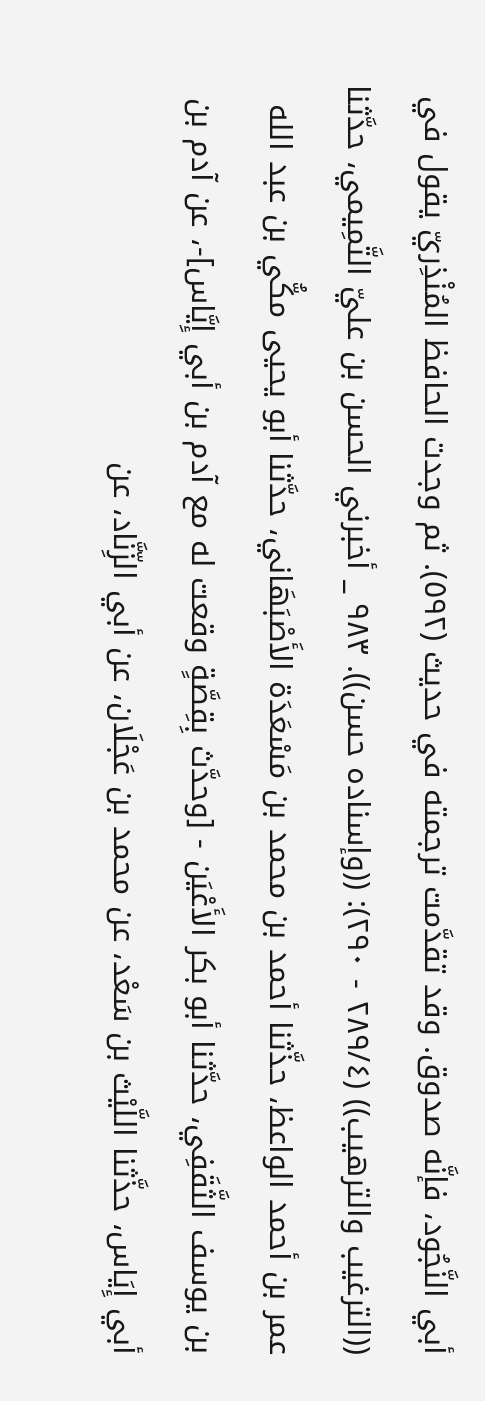أبي النَّجُود، فإنَّه صدوق. وقد تقدَّمت ترجمته في حديث (٥٩٢). ثم وجدت الحافظ المُنْذِريّ يقول في ((الترغيب والترهيب)) (٢٨٩/٤ - ٢٩٠): ((وإسناده حسن)). ٩٨٣ _ أخبرني الحسن بن عليّ التَّمِيمي، حدَّثنا عمر بن أحمد الواعظ، حذَّثنا أحمد بن محمد بن مَسْعَدَة الأَصْبَهَاني، حدَّثنا أبو يحيى مكُّي بن عبد الله بن يوسف الثَّقَفِي، حدَّثنا أبو بكر الأَعْيَن - [وحدَّث بِقِصَّةٍ وقعت له مع آدم بن أبي إِيَّاس]-، عن آدم بن أبي إِيَاس، حذَّثنا اللَّيْث بن سَعْد، عن محمد بن عَجْلَان، عن أبي الزِّنَّاد، عن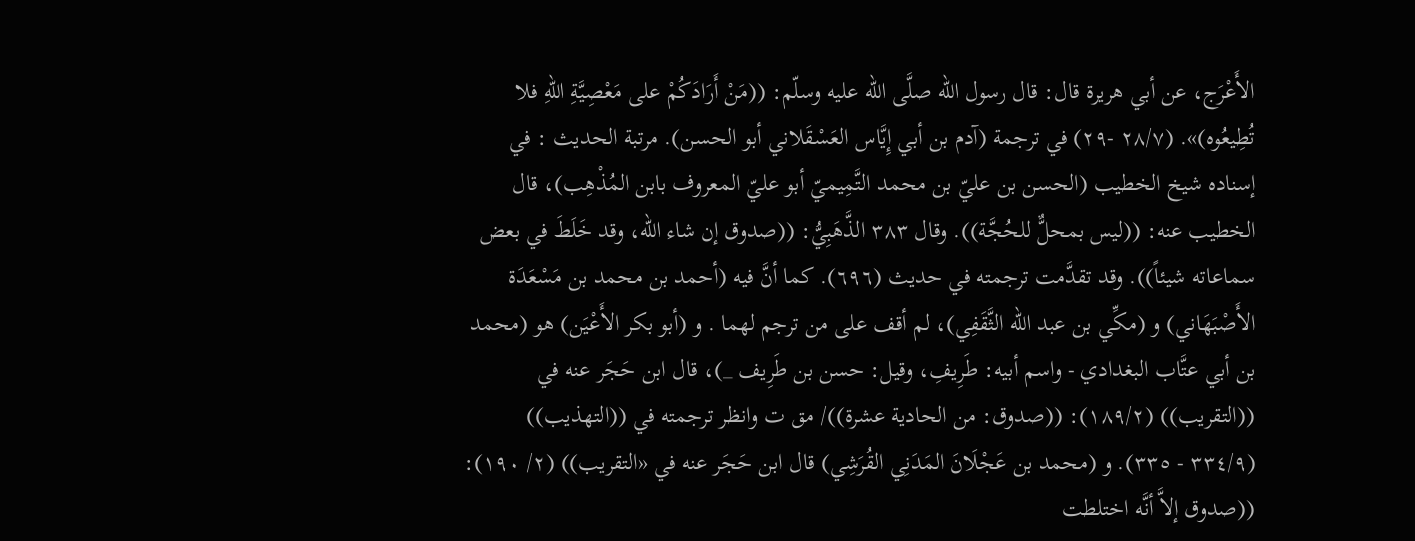الأَعْرَج، عن أبي هريرة قال: قال رسول الله صلَّى الله عليه وسلّم: ((مَنْ أَرَادَكُمْ على مَعْصِيَّةِ اللهِ فلا تُطِيعُوه)». (٢٨/٧ -٢٩) في ترجمة (آدم بن أبي إِيَّاس العَسْقَلاني أبو الحسن). مرتبة الحديث : في إسناده شيخ الخطيب (الحسن بن عليّ بن محمد التَّمِيميّ أبو عليّ المعروف بابن المُذْهِب)، قال الخطيب عنه: ((ليس بمحلٌّ للحُجَّة)). وقال ٣٨٣ الذَّهَبِيُّ: ((صدوق إن شاء الله، وقد خَلَطَ في بعض سماعاته شيئاً)). وقد تقدَّمت ترجمته في حديث (٦٩٦). كما أنَّ فيه (أحمد بن محمد بن مَسْعَدَة الأَصْبَهَاني) و (مكِّي بن عبد الله الثَّقَفِي)، لم أقف على من ترجم لهما . و (أبو بكر الأَعْيَن) هو (محمد بن أبي عتَّاب البغدادي - واسم أبيه: طَرِيفِ، وقيل: حسن بن طَرِيف _)، قال ابن حَجَر عنه في ((التقريب)) (١٨٩/٢): ((صدوق: من الحادية عشرة))/ مق ت وانظر ترجمته في ((التهذيب)) (٣٣٤/٩ - ٣٣٥). و (محمد بن عَجْلَانَ المَدَنِي القُرَشِي) قال ابن حَجَر عنه في «التقريب)) (٢/ ١٩٠): ((صدوق إلاَّ أنَّه اختلطت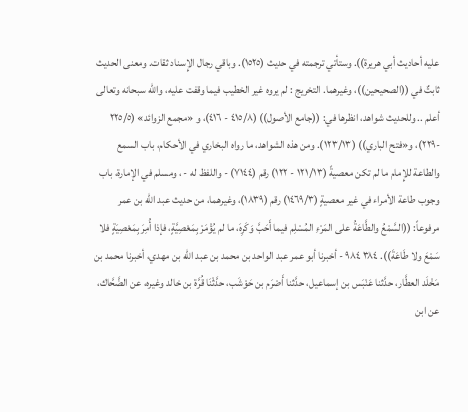عليه أحاديث أبي هريرة)). وستأتي ترجمته في حديث (١٥٢٥). وباقي رجال الإِسناد ثقات. ومعنى الحديث ثابتٌ في ((الصحيحين))، وغيرهما. التخريج : لم يروه غير الخطيب فيما وقفت عليه، والله سبحانه وتعالى أعلم .. وللحديث شواهد، انظرها في: ((جامع الأصول)) (٤١٥/٨ - ٤١٦)، و «مجمع الزوائد» (٢٢٥/٥ -٢٢٩)، و«فتح الباري)) (١٢٣/١٣). ومن هذه الشواهد، ما رواه البخاري في الأحكام، باب السمع والطاعة للإِمام ما لم تكن معصيةً (١٢١/١٣ - ١٢٢) رقم (٧١٤٤) - واللفظ له - ، ومسلم في الإمارة، باب وجوب طاعة الأمراء في غير معصيةٍ (١٤٦٩/٣) رقم (١٨٣٩)، وغيرهما، من حديث عبد الله بن عمر مرفوعاً: ((السَّمْعُ والطَّاعَةُ على المَرْءِ المُسْلِم فيما أَحَبَّ وَكَرِهَ، ما لم يُؤْمَرْ بِمَعْصِيَّةٍ، فإذا أُمِرَ بِمَعْصِيَةٍ فلا سَمْعَ ولا طَاعَةَ)). ٣٨٤ ٩٨٤ - أخبرنا أبو عمر عبد الواحد بن محمد بن عبد الله بن مهدي، أخبرنا محمد بن مَخْلَد العطَّار، حدَّثنا عَنْبَس بن إسماعيل، حدَّثنا أَصْرَم بن حَوْشَب، حدَّثْنَا قُرَّة بن خالد وغيره، عن الضَّحَّاك، عن ابن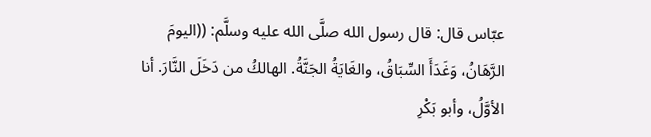عبّاس قال: قال رسول الله صلَّى الله عليه وسلَّم: ((اليومَ الرَّهَانُ، وَغَدَأَ السِّبَاقُ، والغَايَةُ الجَنَّةُ. الهالكُ من دَخَلَ النَّارَ. أنا الأوَّلُ، وأبو بَكْرِ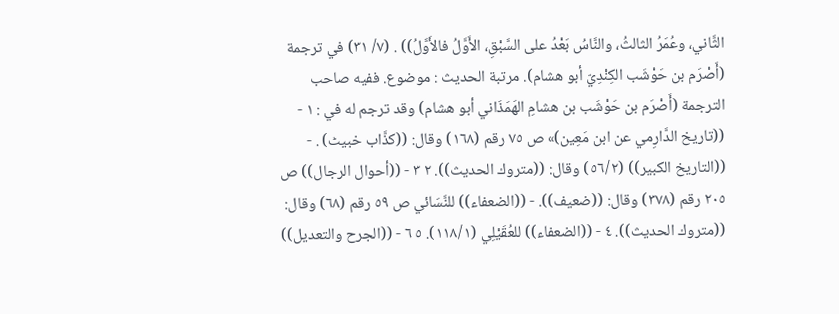الثَّاني، وعُمَرُ الثالثُ، والنَّاسُ بَعْدُ على السَّبْقِ، الأَوَّلُ فالأَوَّلُ)) . (٧/ ٣١) في ترجمة (أَصْرَم بن حَوْشَب الكِنْدِيّ أبو هشام). مرتبة الحديث : موضوع. ففيه صاحب الترجمة (أَصْرَم بن حَوْشَب بن هشامِ الهَمَذَاني أبو هشام) وقد ترجم له في : ١ - ((تاريخ الدَّارِمي عن ابن مَعِين)» ص ٧٥ رقم (١٦٨) وقال: ((كذَّاب خبیٹ) . - ((التاريخ الكبير)) (٥٦/٢) وقال: ((متروك الحديث)). ٢ ٣ - ((أحوال الرجال)) ص ٢٠٥ رقم (٣٧٨) وقال: ((ضعيف)). - ((الضعفاء)) للنَّسَائي ص ٥٩ رقم (٦٨) وقال: ((متروك الحديث)). ٤ - ((الضعفاء)) للعُقَيْلِي (١١٨/١). ٥ ٦ - ((الجرح والتعديل))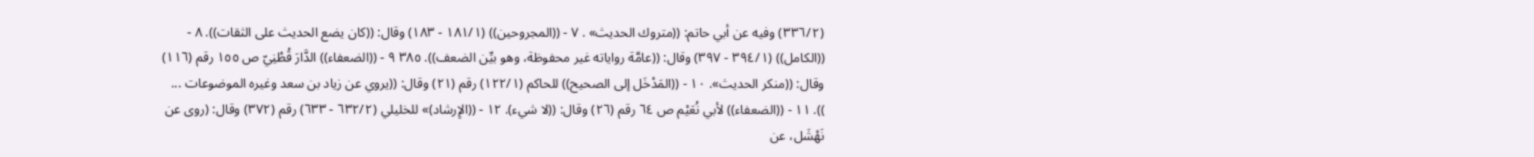(٣٣٦/٢) وفيه عن أبي حاتم: ((متروك الحدیث» . ٧ - ((المجروحين)) (١٨١/١ - ١٨٣) وقال: ((كان يضع الحديث على الثقات)). ٨ - ((الكامل)) (٣٩٤/١ - ٣٩٧) وقال: ((عامَّة رواياته غير محفوظة، وهو بيِّن الضعف)). ٣٨٥ ٩ - ((الضعفاء)) الدَّارَ قُطْنِيّ ص ١٥٥ رقم (١١٦) وقال: ((منكر الحدیث». ١٠ - ((المَدْخَل إلى الصحيح)) للحاكم (١٢٢/١) رقم (٢١) وقال: ((يروي عن زياد بن سعد وغيره الموضوعات ... )). ١١ - ((الضعفاء)) لأبي نُعَيْم ص ٦٤ رقم (٢٦) وقال: ((لا شيء). ١٢ - ((الإِرشاد)» للخلیلي (٦٣٢/٢ - ٦٣٣) رقم (٣٧٢) وقال: (روى عن نَهْشَل، عن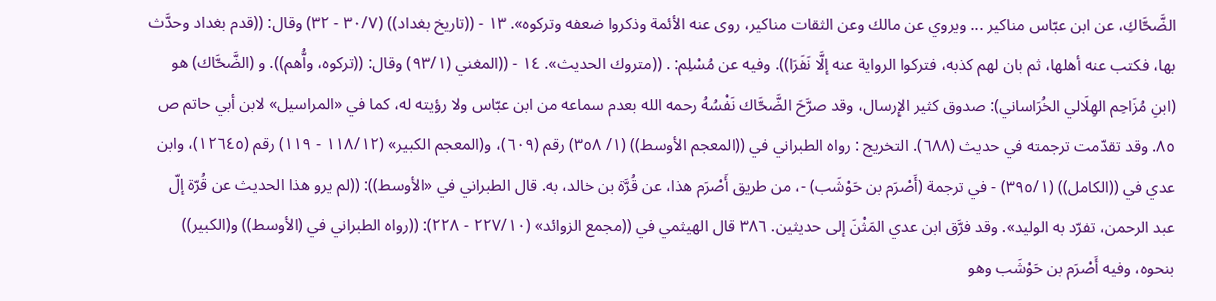الضَّحَّاكِ، عن ابن عبّاس مناكير ... ويروي عن مالك وعن الثقات مناکیر، روى عنه الأئمة وذكروا ضعفه وترکوه». ١٣ - ((تاريخ بغداد)) (٣٠/٧ - ٣٢) وقال: ((قدم بغداد وحدَّث بها، فكتب عنه أهلها، ثم بان لهم كذبه، فتركوا الرواية عنه إلَّا نَفَرَا)). وفيه عن مُسْلِم: . ((متروك الحديث». ١٤ - ((المغني (٩٣/١) وقال: ((تركوه، واُّهم)). و (الضَّحَّاك) هو (ابنِ مُزَاحِم الهِلَالي الخُرَاساني): صدوق كثير الإِرسال، وقد صرَّحَ الضَّحَّاك نَفْسُهُ رحمه الله بعدم سماعه من ابن عبّاس ولا رؤيته له، كما في «المراسیل» لابن أبي حاتم ص ٨٥. وقد تقدّمت ترجمته في حديث (٦٨٨). التخريج : رواه الطبراني في ((المعجم الأوسط)) (١/ ٣٥٨) رقم (٦٠٩)، و(المعجم الكبير» (١١٨/١٢ - ١١٩) رقم (١٢٦٤٥)، وابن عدي في ((الكامل)) (٣٩٥/١) - في ترجمة (أَصْرَم بن حَوْشَب) -، من طريق أَصْرَم هذا، عن قُرَّة بن خالد، به. قال الطبراني في «الأوسط)): ((لم يرو هذا الحديث عن قُرّة إلّ عبد الرحمن، تفرّد به الولید». وقد فرَّق ابن عدي المَثْنَ إلی حدیثین. ٣٨٦ قال الهيثمي في ((مجمع الزوائد» (٢٢٧/١٠ - ٢٢٨): ((رواه الطبراني في (الأوسط)) و(الكبير)) بنحوه، وفيه أَصْرَم بن حَوْشَب وهو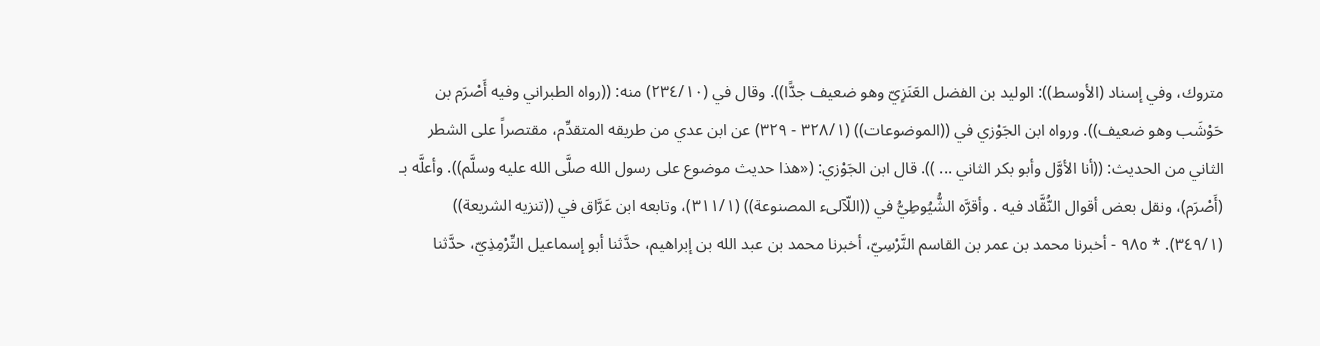متروك، وفي إسناد (الأوسط)): الوليد بن الفضل العَنَزِيّ وهو ضعيف جدًّا)). وقال في (٢٣٤/١٠) منه: ((رواه الطبراني وفيه أَصْرَم بن حَوْشَب وهو ضعیف)). ورواه ابن الجَوْزي في ((الموضوعات)) (٣٢٨/١ - ٣٢٩) عن ابن عدي من طريقه المتقدِّم، مقتصراً على الشطر الثاني من الحديث: ((أنا الأوَّل وأبو بكر الثاني ... )). قال ابن الجَوْزي: («هذا حديث موضوع على رسول الله صلَّى الله عليه وسلَّم)). وأعلَّه بـ (أَصْرَم)، ونقل بعض أقوال النُّقَّاد فيه . وأقرَّه الشُّيُوطِيُّ في ((اللّآلىء المصنوعة)) (٣١١/١)، وتابعه ابن عَرَّاق في ((تنزيه الشريعة)) (٣٤٩/١). * ٩٨٥ - أخبرنا محمد بن عمر بن القاسم النَّرْسِيّ، أخبرنا محمد بن عبد الله بن إبراهيم، حدَّثنا أبو إسماعيل التِّرْمِذِيّ، حدَّثنا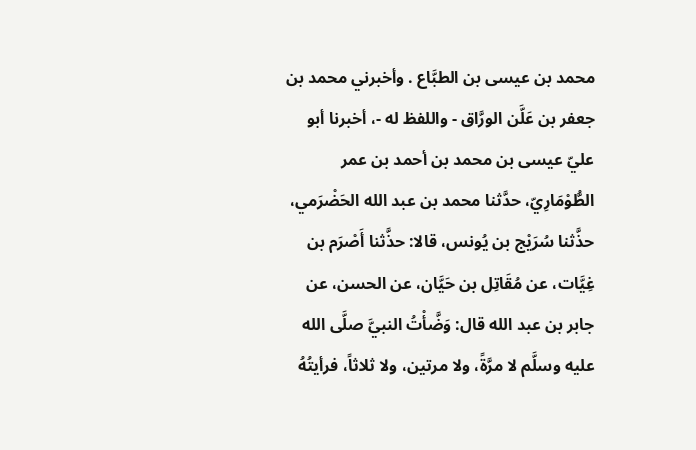محمد بن عيسى بن الطبَّاع . وأخبرني محمد بن جعفر بن عَلَّن الورَّاق - واللفظ له -، أخبرنا أبو عليّ عيسى بن محمد بن أحمد بن عمر الطُّوْمَارِيّ، حدَّثنا محمد بن عبد الله الحَضْرَمي، حذَّثنا سُرَيْج بن يُونس، قالا: حذَّثنا أَصْرَم بن غِيَّات، عن مُقَاتِل بن حَيَّان، عن الحسن، عن جابر بن عبد الله قال: وَضَّأْتُ النبيَّ صلَّى الله عليه وسلَّم لا مرَّةً، ولا مرتين، ولا ثلاثاً، فرأيتُهُ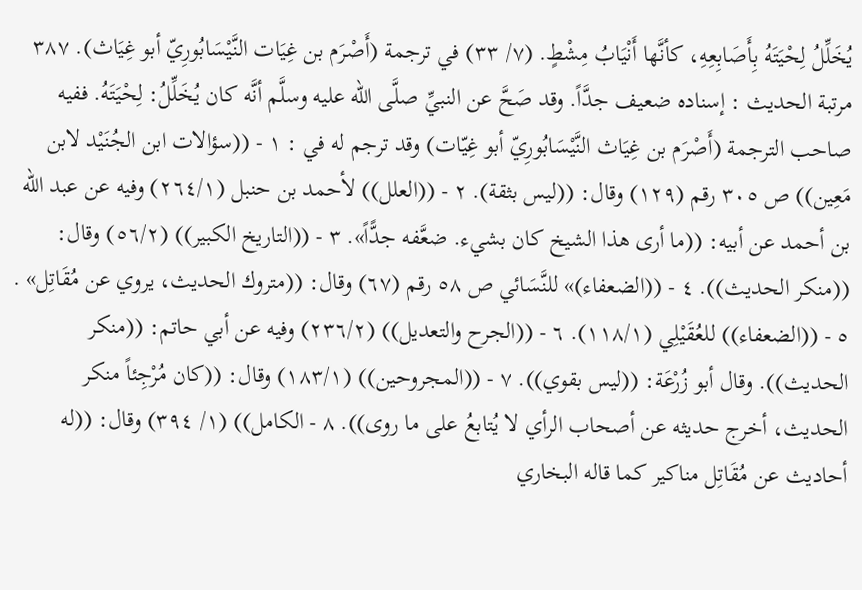يُخَلِّلُ لِحْيَتَهُ بِأَصَابِعِهِ، كأنَّها أَنْيَابُ مِشْطٍ. (٧/ ٣٣) في ترجمة (أَصْرَم بن غِيَات النَّيْسَابُورِيّ أبو غِيَاث). ٣٨٧ مرتبة الحديث : إسناده ضعيف جدَّاً. وقد صَحَّ عن النبيِّ صلَّى الله عليه وسلَّم أنَّه كان يُخَلِّلُ: لِحْيَتَهُ. ففيه صاحب الترجمة (أَصْرَم بن غِيَاث النَّيْسَابُورِيّ أبو غِيّات) وقد ترجم له في : ١ - ((سؤالات ابن الجُنَيْد لابن مَعِين)) ص ٣٠٥ رقم (١٢٩) وقال: ((ليس بثقة). ٢ - ((العلل)) لأحمد بن حنبل (٢٦٤/١) وفيه عن عبد الله بن أحمد عن أبيه: ((ما أرى هذا الشيخ كان بشيء. ضعَّفه جدًّاً». ٣ - ((التاريخ الكبير)) (٥٦/٢) وقال: ((منكر الحديث)). ٤ - ((الضعفاء)» للنَّسَائي ص ٥٨ رقم (٦٧) وقال: ((متروك الحديث، یروي عن مُقَاتِل» . ٥ - ((الضعفاء)) للعُقَيْلِي (١١٨/١). ٦ - ((الجرح والتعديل)) (٢٣٦/٢) وفيه عن أبي حاتم: ((منكر الحديث)). وقال أبو زُرْعَة: ((ليس بقوي)). ٧ - ((المجروحين)) (١٨٣/١) وقال: ((كان مُرْجِئاً منكر الحديث، أخرج حديثه عن أصحاب الرأي لا يُتابعُ على ما روى)). ٨ - الكامل)) (١/ ٣٩٤) وقال: ((له أحاديث عن مُقَاتِل مناكير كما قاله البخاري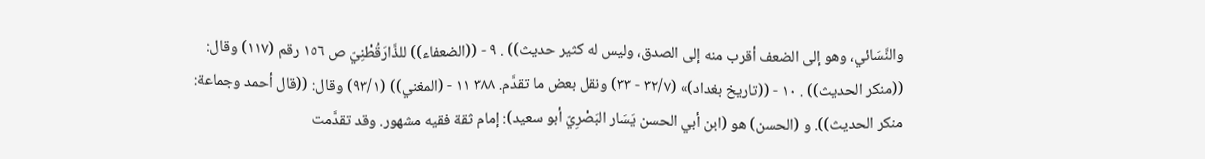والنَّسَائي، وهو إلى الضعف أقرب منه إلى الصدق، وليس له كثير حدیث)) . ٩ - ((الضعفاء)) للذَّارَقُطْنِيّ ص ١٥٦ رقم (١١٧) وقال: ((منكر الحدیث)) . ١٠ - ((تاريخ بغداد)» (٣٢/٧ - ٣٣) ونقل بعض ما تقدَّم. ٣٨٨ ١١ - (المغني)) (٩٣/١) وقال: ((قال أحمد وجماعة: منكر الحديث)). و (الحسن) هو (ابن أبي الحسن يَسَار البَصْرِيّ أبو سعيد): إمام ثقة فقيه مشهور. وقد تقدَّمت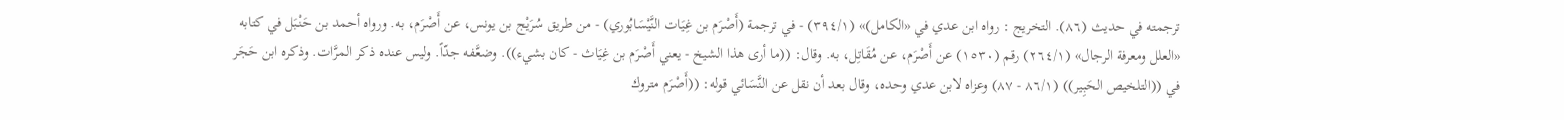ترجمته في حديث (٨٦). التخريج : رواه ابن عدي في «الكامل)» (٣٩٤/١) - في ترجمة (أَصْرَم بن غِيَات النَّيْسَابُوري) - من طريق سُرَيْج بن يونس، عن أَصْرَم، به. ورواه أحمد بن حَنْبَل في كتابه «العلل ومعرفة الرجال» (٢٦٤/١) رقم (١٥٣٠) عن أَصْرَم، عن مُقَاتِل، به. وقال: ((ما أرى هذا الشيخ - يعني أَصْرَم بن غِيَاث - كان بشيء)). وضعَّفه جدّاً. وليس عنده ذكر المرَّات. وذكره ابن حَجَر في ((التلخيص الحَبِير)) (٨٦/١ - ٨٧) وعزاه لابن عدي وحده، وقال بعد أن نقل عن النَّسَائي قوله: ((أَصْرَم متروك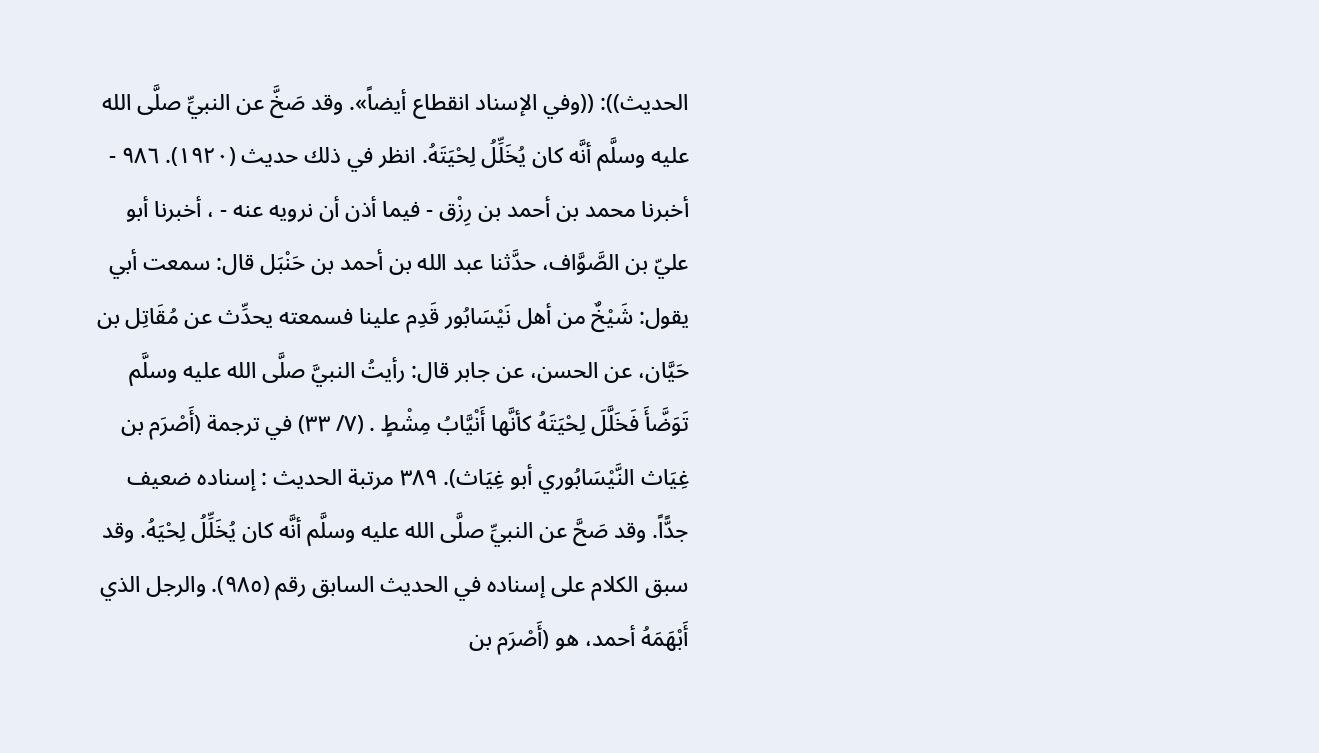الحديث)): ((وفي الإسناد انقطاع أيضاً». وقد صَخَّ عن النبيِّ صلَّى الله عليه وسلَّم أنَّه كان يُخَلِّلُ لِحْيَتَهُ. انظر في ذلك حديث (١٩٢٠). ٩٨٦ - أخبرنا محمد بن أحمد بن رِزْق - فيما أذن أن نرويه عنه - ، أخبرنا أبو عليّ بن الصَّوَّاف، حدَّثنا عبد الله بن أحمد بن حَنْبَل قال: سمعت أبي يقول: شَيْخٌ من أهل نَيْسَابُور قَدِم علينا فسمعته يحدِّث عن مُقَاتِل بن حَيَّان، عن الحسن، عن جابر قال: رأيتُ النبيَّ صلَّى الله عليه وسلَّم تَوَضَّأَ فَخَلَّلَ لِحْيَتَهُ كأنَّها أَنْيَّابُ مِشْطٍ . (٧/ ٣٣) في ترجمة (أَصْرَم بن غِيَاث النَّيْسَابُوري أبو غِيَاث). ٣٨٩ مرتبة الحديث : إسناده ضعيف جدًّاً. وقد صَحَّ عن النبيِّ صلَّى الله عليه وسلَّم أنَّه كان يُخَلِّلُ لِحْيَهُ. وقد سبق الكلام على إسناده في الحديث السابق رقم (٩٨٥). والرجل الذي أَبْهَمَهُ أحمد، هو (أَصْرَم بن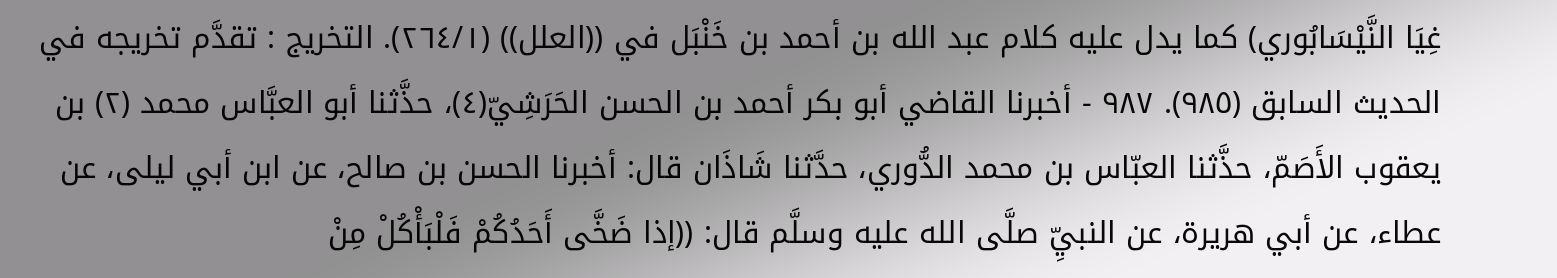غِيَا النَّيْسَابُوري) كما يدل عليه كلام عبد الله بن أحمد بن خَنْبَل في ((العلل)) (٢٦٤/١). التخريج : تقدَّم تخريجه في الحديث السابق (٩٨٥). ٩٨٧ - أخبرنا القاضي أبو بكر أحمد بن الحسن الحَرَشِيّ(٤)، حذَّثنا أبو العبَّاس محمد (٢) بن يعقوب الأَصَمّ، حذَّثنا العبّاس بن محمد الدُّوري، حدَّثنا شَاذَان قال: أخبرنا الحسن بن صالح، عن ابن أبي ليلى، عن عطاء، عن أبي هريرة، عن النبيِّ صلَّى الله عليه وسلَّم قال: ((إذا ضَخَّى أَحَدُكُمْ فَلْبَأْكُلْ مِنْ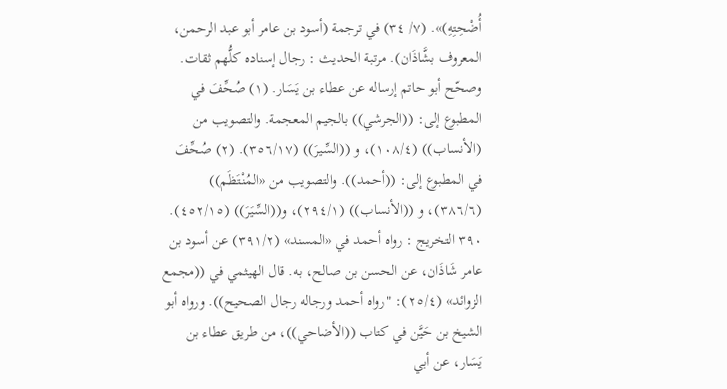أُضْحِتِهِ)». (٧/ ٣٤) في ترجمة (أسود بن عامر أبو عبد الرحمن، المعروف بشَّاذَان). مرتبة الحدیث : رجال إسناده كلُّهم ثقات. وصحّح أبو حاتم إرساله عن عطاء بن يَسَار. (١) صُحِّفَ في المطبوع إلى: ((الجرشي)) بالجيم المعجمة. والتصويب من (الأنساب)) (١٠٨/٤)، و ((السِّيرَ)) (٣٥٦/١٧). (٢) صُحِّفَ في المطبوع إلى: ((أحمد)). والتصويب من «المُنْتَظَم)) (٣٨٦/٦)، و ((الأنساب)) (٢٩٤/١)، و((السِّيَرَ)) (٤٥٢/١٥). ٣٩٠ التخريج : رواه أحمد في «المسند» (٣٩١/٢) عن أسود بن عامر شَاذَان، عن الحسن بن صالح، به. قال الهيثمي في ((مجمع الزوائد» (٢٥/٤): "رواه أحمد ورجاله رجال الصحیح)). ورواه أبو الشيخ بن حَيَّن في كتاب ((الأضاحي))، من طريق عطاء بن يَسَار، عن أبي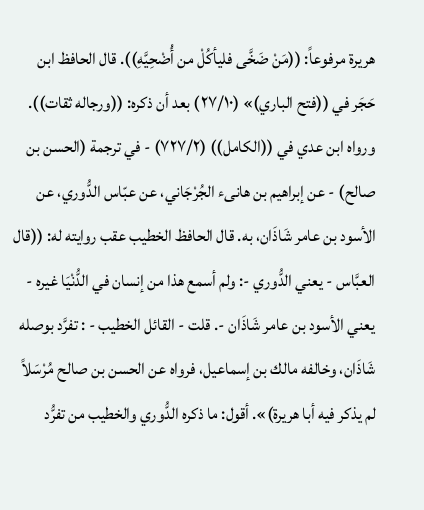هريرة مرفوعاً: ((مَنْ ضَخَّى فليأكُلْ من أُضْحِيَّهِ)). قال الحافظ ابن حَجَر في ((فتح الباري)» (٢٧/١٠) بعد أن ذكره: ((ورجاله ثقات)). ورواه ابن عدي في ((الكامل)) (٧٢٧/٢) - في ترجمة (الحسن بن صالح) - عن إبراهيم بن هانىء الجُرْجَاني، عن عبّاس الدُّوري، عن الأسود بن عامر شَاذَان، به. قال الحافظ الخطيب عقب روايته له: ((قال العبَّاس - يعني الدُّوري -: ولم أسمع هذا من إنسان في الدُّنْيَا غيره - يعني الأسود بن عامر شَاذَان -. قلت - القائل الخطيب - : تفرَّد بوصله شَاذَان، وخالفه مالك بن إسماعيل، فرواه عن الحسن بن صالح مُرْسَلاً لم يذكر فيه أبا هريرة)». أقول: ما ذكره الدُّوري والخطيب من تفرُّد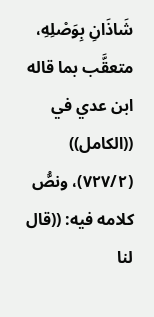شَاذَانِ بِوَصْلِهِ، متعقَّب بما قاله ابن عدي في ((الكامل)) (٧٢٧/٢)، ونصُّ كلامه فيه: ((قال لنا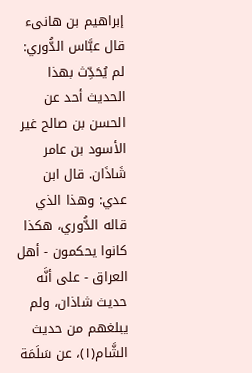إبراهيم بن هانىء قال عبَّاس الدُّوري: لم يُحَدِّث بهذا الحديث أحد عن الحسن بن صالح غير الأسود بن عامر شَاذَان. قال ابن عدي: وهذا الذي قاله الدُّوري، هكذا كانوا يحكمون - أهل العراق - على أنَّه حديث شاذان، ولم يبلغهم من حديث الشَّام(١)، عن سَلَمَة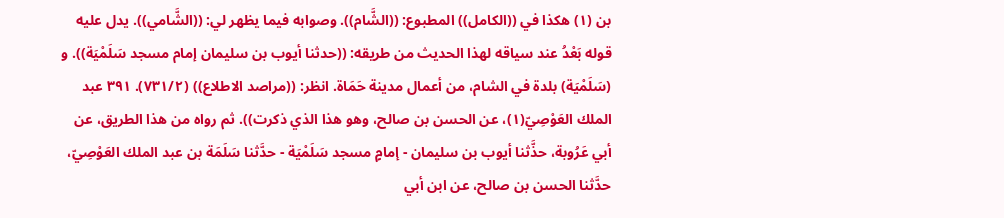بن (١) هكذا في ((الكامل)) المطبوع: ((الشَّام)). وصوابه فيما يظهر لي: ((الشَّامي)). يدل عليه قوله بَعْدُ عند سياقه لهذا الحديث من طريقه: ((حدثنا أيوب بن سليمان إمام مسجد سَلَمْيَة)). و (سَلَمْيَة) بلدة في الشام، من أعمال مدينة حَمَاة. انظر: ((مراصد الاطلاع)) (٧٣١/٢). ٣٩١ عبد الملك العَوْصِيّ(١)، عن الحسن بن صالح، وهو هذا الذي ذكرت)). ثم رواه من هذا الطريق، عن أبي عَرُوبة، حذَّثنا أيوب بن سليمان - إمامٍ مسجد سَلَمْيَة - حدَّثنا سَلَمَة بن عبد الملك العَوْصِيّ، حدَّثنا الحسن بن صالح، عن ابن أبي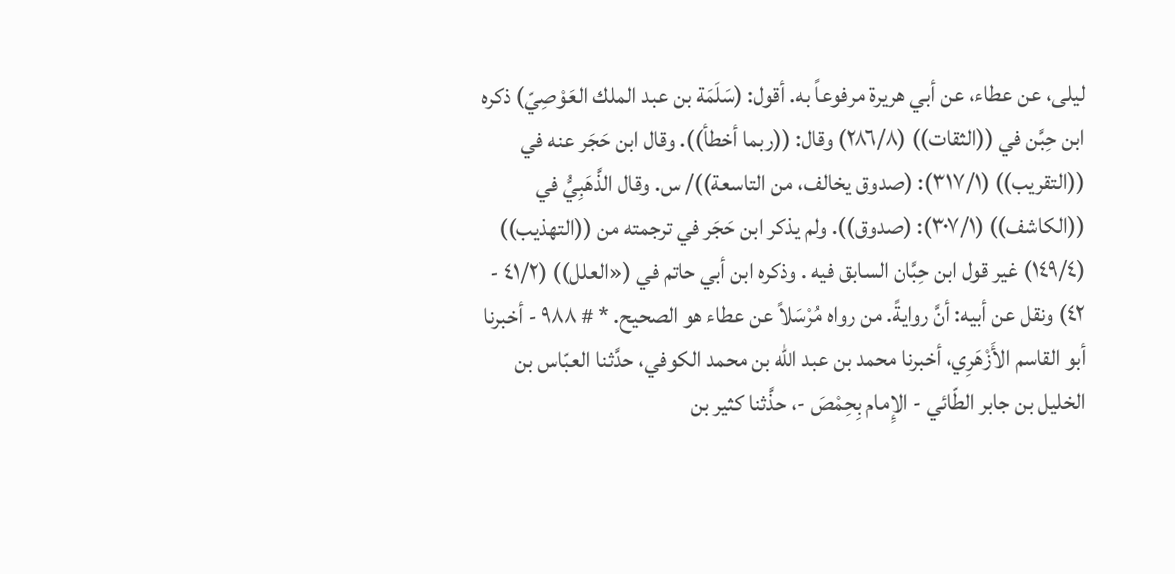ليلى، عن عطاء، عن أبي هريرة مرفوعاً به. أقول: (سَلَمَة بن عبد الملك العَوْصِيّ) ذكره ابن حِبَّن في ((الثقات)) (٢٨٦/٨) وقال: ((ربما أخطأ)). وقال ابن حَجَر عنه في ((التقريب)) (٣١٧/١): (صدوق يخالف، من التاسعة))/ س. وقال الذَّهَبِيُّ في ((الكاشف)) (٣٠٧/١): (صدوق)). ولم يذكر ابن حَجَر في ترجمته من ((التهذيب)) (١٤٩/٤) غير قول ابن حِبَّان السابق فيه . وذكره ابن أبي حاتم في («العلل)) (٤١/٢ - ٤٢) ونقل عن أبيه: أنَّ روايةً. من رواه مُرْسَلاً عن عطاء هو الصحيح. * # ٩٨٨ - أخبرنا أبو القاسم الأَزْهَرِي، أخبرنا محمد بن عبد الله بن محمد الكوفي، حدَّثنا العبّاس بن الخليل بن جابر الطّائي - الإِمام بِحِمْصَ -، حذَّثنا كثير بن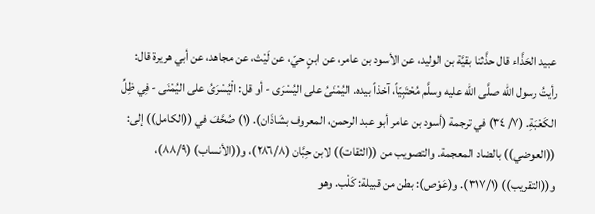عبيد الحَذَّاء قال حذَّثنا بقيَّة بن الوليد، عن الأسود بن عامر، عن ابنٍ حيّ، عن لَیْث، عن مجاهد، عن أبي هريرة قال: رأيتُ رسول الله صلَّى الله عليه وسلَّم مُحْتَبِيّاً، آخذاً بيده. اليُمْنَىُ على اليُسْرَى - أو قل: الْيُسْرَىُ على اليُمْنَى - فِي ظِلِّ الكَعْبَةِ. (٧/ ٣٤) في ترجمة (أسود بن عامر أبو عبد الرحمن، المعروف بشَاذَان). (١) صُحَّفَ في ((الكامل)) إلى: ((العوضي)) بالضاد المعجمة. والتصويب من ((الثقات)) لابن حِبَّان (٢٨٦/٨)، و((الأنساب) (٨٨/٩)، و((التقريب)) (٣١٧/١). و(عَوْص): بطن من قبيلة: كَلْب. وهو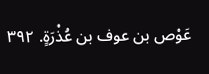عَوْص بن عوف بن عُذْرَةٍ. ٣٩٢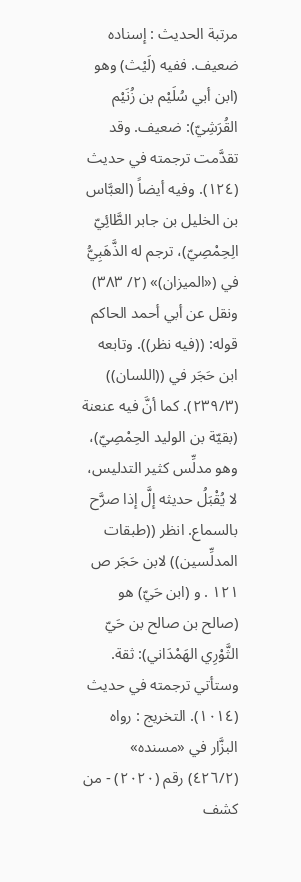مرتبة الحديث : إسناده ضعيف. ففيه (لَيْث) وهو (ابن أبي سُلَيْم بن زُنَيْم القُرَشِيّ): ضعيف. وقد تقدَّمت ترجمته في حديث (١٢٤). وفيه أيضاً (العبَّاس بن الخليل بن جابر الطَّائِيّ الِحِمْصِيّ)، ترجم له الذَّهَبِيُّ في («الميزان)» (٢/ ٣٨٣) ونقل عن أبي أحمد الحاكم قوله: ((فيه نظر)). وتابعه ابن حَجَر في ((اللسان)) (٢٣٩/٣). كما أنَّ فيه عنعنة (بقيّة بن الوليد الحِمْصِيّ)، وهو مدلِّس كثير التدليس، لا يُقْبَلُ حديثه إلَّ إذا صرَّح بالسماع. انظر ((طبقات المدلِّسين)) لابن حَجَر ص ١٢١ . و (ابن حَيّ) هو (صالح بن صالح بن حَيّ الثَّوْرِي الهَمْدَاني): ثقة. وستأتي ترجمته في حديث (١٠١٤). التخريج : رواه البزَّار في «مسنده» (٤٢٦/٢) رقم (٢٠٢٠) - من كشف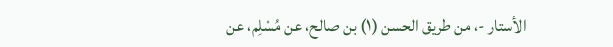الأستار -، من طريق الحسن (١) بن صالح، عن مُسْلِم، عن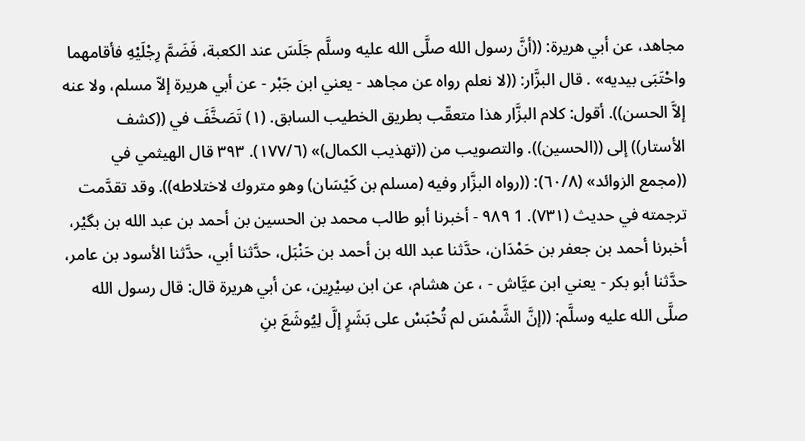مجاهد، عن أبي هريرة: ((أنَّ رسول الله صلَّى الله عليه وسلَّم جَلَسَ عند الكعبة، فَضَمَّ رِجْلَيْهِ فأقامهما واحْتَبَى بیدیه» . قال البزَّار: ((لا نعلم رواه عن مجاهد - يعني ابن جَبْر - عن أبي هريرة إلاّ مسلم، ولا عنه إلاَّ الحسن)). أقول: كلام البزَّار هذا متعقّب بطريق الخطيب السابق. (١) تَصَخَّفَ في ((كشف الأستار)) إلى ((الحسين)). والتصويب من ((تهذيب الكمال)» (١٧٧/٦). ٣٩٣ قال الهيثمي في ((مجمع الزوائد» (٦٠/٨): ((رواه البزَّار وفيه (مسلم بن كَيْسَان) وهو متروك لاختلاطه)). وقد تقدَّمت ترجمته في حديث (٧٣١). 1 ٩٨٩ - أخبرنا أبو طالب محمد بن الحسين بن أحمد بن عبد الله بن بگیْر، أخبرنا أحمد بن جعفر بن حَمْدَان، حدَّثنا عبد الله بن أحمد بن حَنْبَل، حدَّثنا أبي، حدَّثنا الأسود بن عامر، حدَّثنا أبو بكر - يعني ابن عيَّاش - ، عن هشام، عن ابن سِیْرِین، عن أبي هريرة قال: قال رسول الله صلَّى الله عليه وسلَّم: ((إنَّ الشَّمْسَ لم تُحْبَسْ على بَشَرٍ إلَّ لِيُوشَعَ بنِ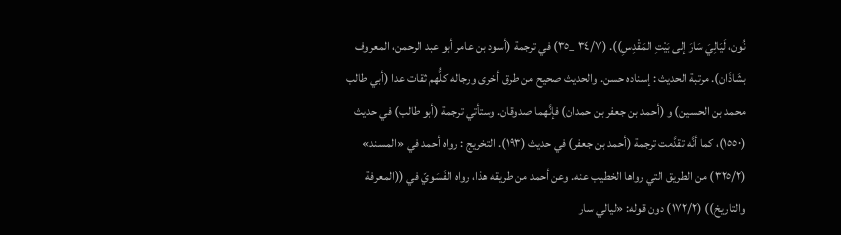نُون، لَيَالِيَ سَارَ إلى بَيْتِ المَقْدِسِ)). (٣٤/٧ _٣٥) في ترجمة (أسود بن عامر أبو عبد الرحمن، المعروف بشَاذَان). مرتبة الحديث : إسناده حسن. والحديث صحيح من طرق أخرى ورجاله كلُّهم ثقات عدا (أبي طالب محمد بن الحسين) و (أحمد بن جعفر بن حمدان) فإنَّهما صدوقان. وستأتي ترجمة (أبو طالب) في حديث (١٥٥٠)، كما أنَّه تقدَّمت ترجمة (أحمد بن جعفر) في حديث (١٩٣). التخريج : رواه أحمد في «المسند» (٣٢٥/٢) من الطريق التي رواها الخطيب عنه. وعن أحمد من طريقه هذا، رواه الفَسَويّ في ((المعرفة والتاريخ)) (١٧٢/٢) دون قوله: «ليالي سار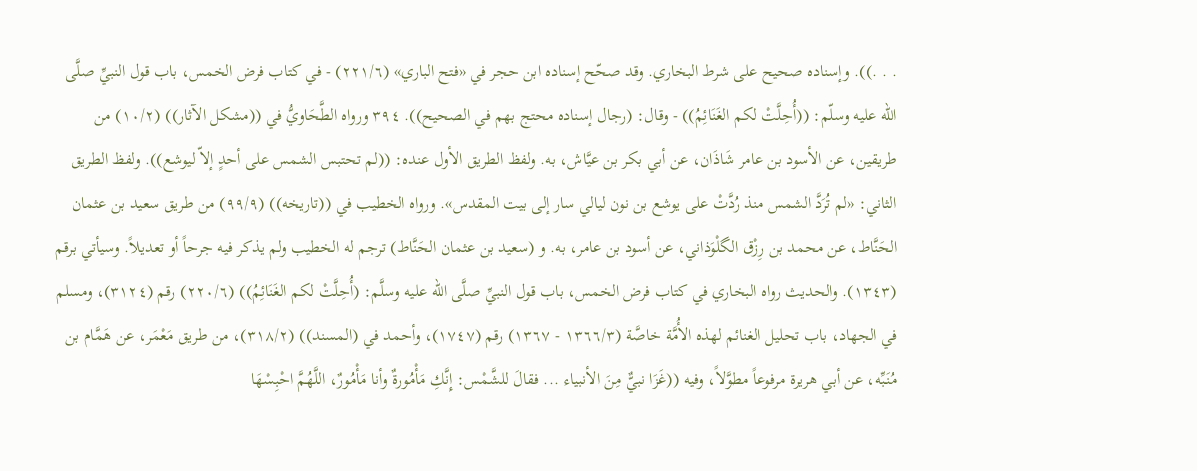. . .)). وإسناده صحيح على شرط البخاري. وقد صحّح إسناده ابن حجر في «فتح الباري» (٢٢١/٦) - في كتاب فرض الخمس، باب قول النبيِّ صلَّى الله عليه وسلّم: ((أُحِلَّتْ لكم الغَنَائِمُ)) - وقال: (رجال إسناده محتج بهم في الصحيح)). ٣٩٤ ورواه الطَّحَاويُّ في ((مشكل الآثار)) (١٠/٢) من طريقين، عن الأسود بن عامر شَاذَان، عن أبي بكر بن عيَّاش، به. ولفظ الطريق الأول عنده: ((لم تحتبس الشمس على أحدٍ إلاّ ليوشع)). ولفظ الطريق الثاني: «لم تُرَدَّ الشمس منذ رُدَّتْ على يوشع بن نون ليالي سار إلى بيت المقدس». ورواه الخطيب في ((تاريخه)) (٩٩/٩) من طريق سعيد بن عثمان الحَنَّاط، عن محمد بن رِزْق الگلْوَذاني، عن أسود بن عامر، به. و (سعيد بن عثمان الحَنَّاط) ترجم له الخطيب ولم يذكر فيه جرحاً أو تعديلاً. وسيأتي برقم (١٣٤٣). والحديث رواه البخاري في كتاب فرض الخمس، باب قول النبيِّ صلَّى الله عليه وسلَّم: (أُحِلَّتْ لكم الغَنَائِمُ)) (٢٢٠/٦) رقم (٣١٢٤)، ومسلم في الجهاد، باب تحليل الغنائم لهذه الأُمَّة خاصَّة (١٣٦٦/٣ - ١٣٦٧) رقم (١٧٤٧)، وأحمد في (المسند)) (٣١٨/٢)، من طريق مَعْمَر، عن هَمَّام بن مُنَبِّه، عن أبي هريرة مرفوعاً مطوَّلاً، وفيه ((غَزَا نبيٌّ مِنَ الأنبياء ... فقالَ للشَّمْس: إِنَّكِ مَأْمُورةٌ وأنا مَأْمُورٌ، اللَّهُمَّ احْبِسْهَا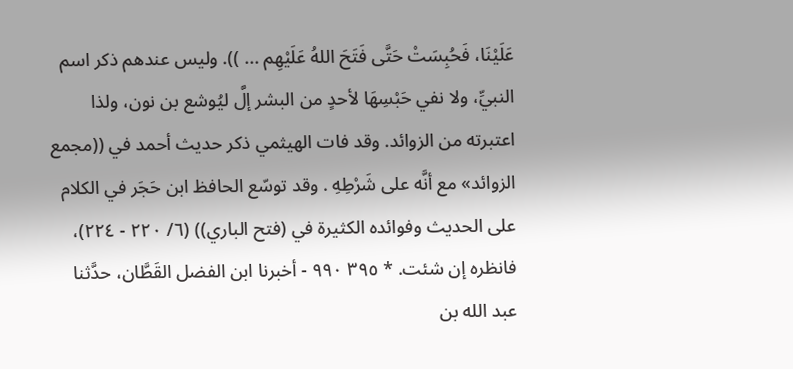عَلَيْنَا، فَحُبِسَتْ حَتَّى فَتَحَ اللهُ عَلَيْهِم ... )). وليس عندهم ذكر اسم النبيِّ، ولا نفي حَبْسِهَا لأحدٍ من البشر إلَّ ليُوشع بن نون، ولذا اعتبرته من الزوائد. وقد فات الهيثمي ذكر حديث أحمد في ((مجمع الزوائد» مع أنَّه على شَرْطِهِ . وقد توسّع الحافظ ابن حَجَر في الكلام على الحديث وفوائده الكثيرة في (فتح الباري)) (٦/ ٢٢٠ - ٢٢٤)، فانظره إن شئت. * ٣٩٥ ٩٩٠ - أخبرنا ابن الفضل القَطَّان، حدَّثنا عبد الله بن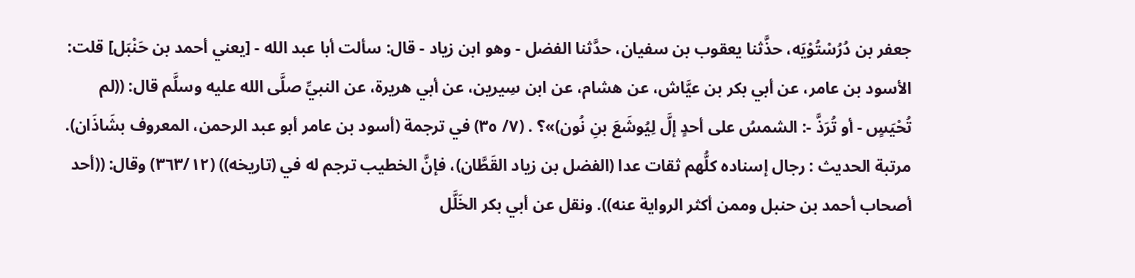جعفر بن دُرُسْتُوْيَه، حذَّثنا يعقوب بن سفيان، حدَّثنا الفضل - وهو ابن زياد - قال: سألت أبا عبد الله - [يعني أحمد بن حَنْبَل] قلت: الأسود بن عامر، عن أبي بكر بن عيَّاش، عن هشام، عن ابن سِیرین، عن أبي هريرة، عن النبيِّ صلَّى الله عليه وسلَّم قال: ((لم تُحْيَسٍ - أو تُرَذَّ -: الشمسُ على أحدٍ إلَّ لِيُوشَعَ بنِ نُون)»؟ . (٧/ ٣٥) في ترجمة (أسود بن عامر أبو عبد الرحمن، المعروف بشَاذَان). مرتبة الحديث : رجال إسناده كلُّهم ثقات عدا (الفضل بن زياد القَطَّان)، فإنَّ الخطيب ترجم له في (تاريخه)) (٣٦٣/١٢) وقال: ((أحد أصحاب أحمد بن حنبل وممن أكثر الرواية عنه)). ونقل عن أبي بكر الخَلَّل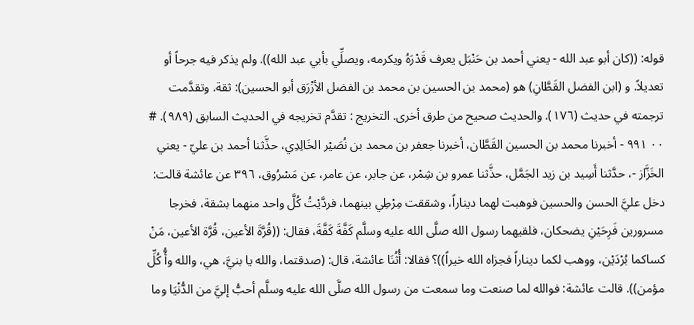قوله: ((كان أبو عبد الله - يعني أحمد بن حَنْبَل يعرف قَدْرَهُ ويكرمه، ويصلِّي بأبي عبد الله)). ولم يذكر فيه جرحاً أو تعديلاً. و (ابن الفضل القَطَّانِ) هو (محمد بن الحسين بن محمد بن الفضل الأزْرَق أبو الحسين): ثقة. وتقدَّمت ترجمته في حديث (١٧٦). والحديث صحیح من طرق أخرى. التخريج : تقدَّم تخريجه في الحديث السابق (٩٨٩). # ٠٠ ٩٩١ - أخبرنا محمد بن الحسين القَطَّان، أخبرنا جعفر بن محمد بن نُصَيْر الخَالِدِي، حذَّثنا أحمد بن عليّ - يعني الخَزَّاز -، حدَّثنا أَسِيد بن زيد الجَمَّل، حذَّثنا عمرو بن شِمْر، عن جابر، عن عامر، عن مَسْرُوق، ٣٩٦ عن عائشة قالت: دخل عليَّ الحسن والحسين فوهبت لهما ديناراً، وشققت مِرْطِي بينهما، فردَّيْتُ كُلَّ واحد منهما بشقة، فخرجا مسرورين فَرِحَيْنِ يضحكان، فلقيهما رسول الله صلَّى الله عليه وسلَّم كَفَّةَ كَفَّةَ، فقال: ((قُرَّةَ الأعين، قُرَّة الأعين، مَنْ كساكما بُرْدَيْن، ووهب لكما ديناراً فجزاه الله خيراً))؟ فقالا: أُثُنَا عائشة، قال: (صدقتما، والله يا بنيَّ، هي، والله وأُّ كُلِّ مؤمن)). قالت عائشة: فوالله لما صنعت وما سمعت من رسول الله صلَّى الله عليه وسلَّم أحبُّ إليَّ من الدُّنْيَا وما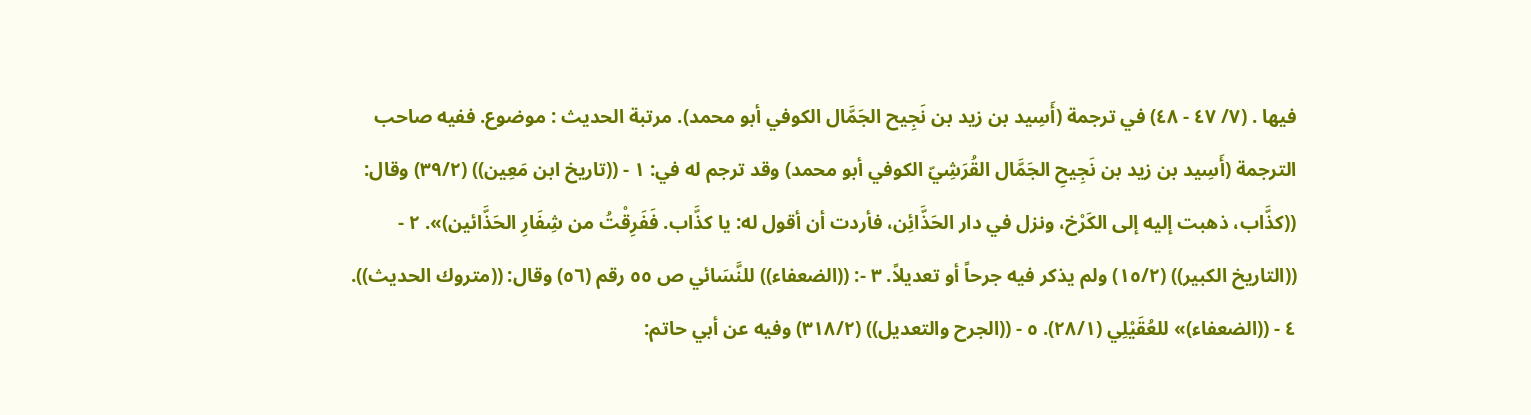فيها . (٧/ ٤٧ - ٤٨) في ترجمة (أَسِيد بن زيد بن نَجِيح الجَمَّال الكوفي أبو محمد). مرتبة الحديث : موضوع. ففيه صاحب الترجمة (أَسِيد بن زيد بن نَجِيحِ الجَمَّال القُرَشِيّ الكوفي أبو محمد) وقد ترجم له في: ١ - ((تاريخ ابن مَعِين)) (٣٩/٢) وقال: ((كذَّاب، ذهبت إليه إلى الكَرْخ، ونزل في دار الحَذَّائِن، فأردت أن أقول له: يا كذَّاب. فَفَرِقْتُ من شِفَارِ الحَذَّائین)». ٢ - ((التاريخ الكبير)) (١٥/٢) ولم يذكر فيه جرحاً أو تعديلاً. ٣ -: ((الضعفاء)) للنَّسَائي ص ٥٥ رقم (٥٦) وقال: ((متروك الحديث)). ٤ - ((الضعفاء)» للعُقَيْلِي (٢٨/١). ٥ - ((الجرح والتعديل)) (٣١٨/٢) وفيه عن أبي حاتم: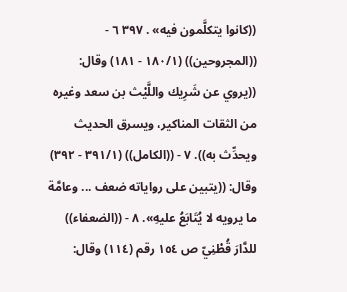((كانوا يتكلَّمون فیه» . ٣٩٧ ٦ - ((المجروحين)) (١٨٠/١ - ١٨١) وقال: ((يروي عن شَرِيك واللَّيْث بن سعد وغيره من الثقات المناكير، ويسرق الحديث ويحدِّث به)). ٧ - ((الكامل)) (٣٩١/١ - ٣٩٢) وقال: ((يتبين على رواياته ضعف ... وعامَّة ما يرويه لا يُتَابَعُ علیهِ». ٨ - ((الضعفاء)) للدَّارَ قُطْنِيّ ص ١٥٤ رقم (١١٤) وقال: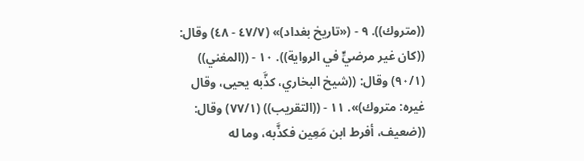((متروك)). ٩ - («تاريخ بغداد)» (٤٧/٧ - ٤٨) وقال: ((كان غير مرضيٍّ في الرواية)). ١٠ - ((المغني)) (٩٠/١) وقال: ((شيخ البخاري، كذَّبه يحيى، وقال غيره: متروك)». ١١ - ((التقريب)) (٧٧/١) وقال: ((ضعيف، أفرط ابن مَعِين فكذَّبه، وما له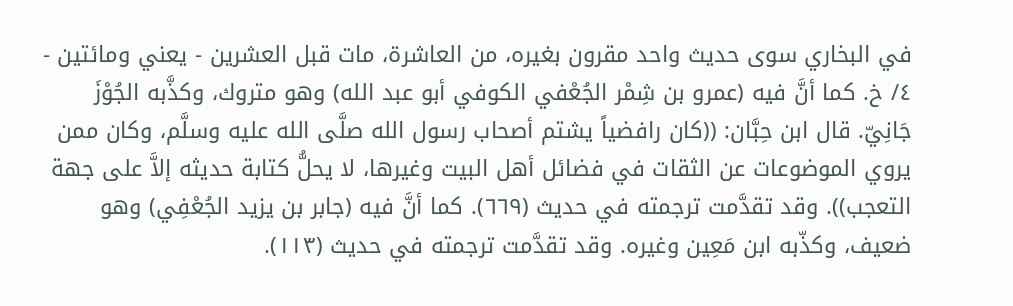في البخاري سوى حديث واحد مقرون بغيره، من العاشرة، مات قبل العشرين - يعني ومائتين - ٤/ خ. كما أنَّ فيه (عمرو بن شِمْر الجُعْفي الكوفي أبو عبد الله) وهو متروك، وكذَّبه الجُوْزَ جَانِيّ. قال ابن حِبَّان: ((كان رافضياً يشتم أصحاب رسول الله صلَّى الله عليه وسلَّم، وكان ممن يروي الموضوعات عن الثقات في فضائل أهل البيت وغيرها، لا يحلُّ كتابة حديثه إلاَّ على جهة التعجب)). وقد تقدَّمت ترجمته في حديث (٦٦٩). كما أنَّ فيه (جابر بن يزيد الجُعْفِي) وهو ضعيف، وكذّبه ابن مَعِين وغيره. وقد تقدَّمت ترجمته في حديث (١١٣).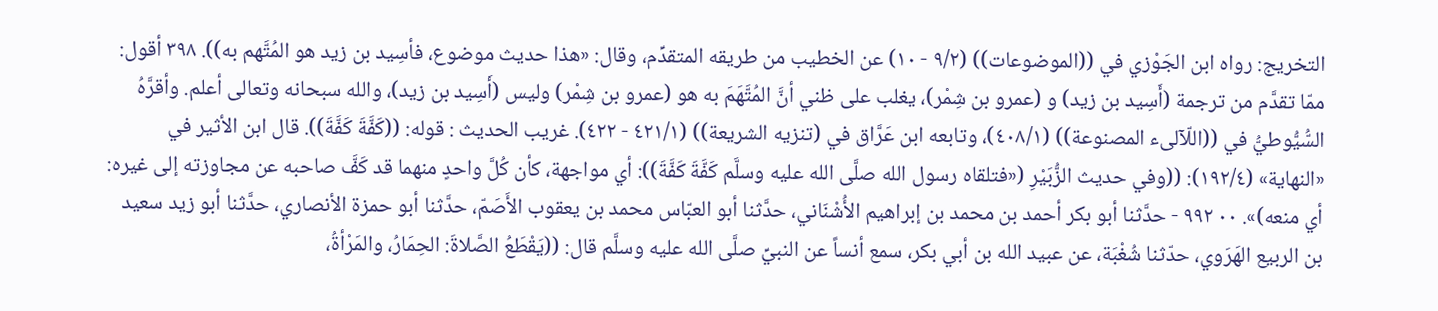التخريج: رواه ابن الجَوْزي في ((الموضوعات)) (٩/٢ - ١٠) عن الخطيب من طريقه المتقدِّم، وقال: «هذا حديث موضوع، فأسِيد بن زيد هو المُتَّهم به)). ٣٩٨ أقول: ممّا تقدَّم من ترجمة (أَسِيد بن زيد) و (عمرو بن شِمْر)، يغلب على ظني أنَّ المُتَّهَمَ به هو (عمرو بن شِمْر) وليس (أَسِيد بن زيد)، والله سبحانه وتعالى أعلم. وأقرَّهُ السُّيُّوطيُّ في ((اللّآلىء المصنوعة)) (٤٠٨/١)، وتابعه ابن عَرَّاق في (تنزيه الشريعة)) (٤٢١/١ - ٤٢٢). غريب الحديث : قوله: ((كَفَّةَ كَفَّةَ)). قال ابن الأثير في «النهاية» (١٩٢/٤): ((وفي حديث الزُّبَيْرِ («فتلقاه رسول الله صلَّى الله عليه وسلَّم كَفَّةَ كَفَّةَ)): أي مواجهة، كأن كُلَّ واحدٍ منهما قد کَفَّ صاحبه عن مجاوزته إلى غيره: أي منعه)». ٠٠ ٩٩٢ - حدَّثنا أبو بكر أحمد بن محمد بن إبراهيم الأُشْنَاني، حدَّثنا أبو العبّاس محمد بن يعقوب الأَصَمّ، حدَّثنا أبو حمزة الأنصاري، حدَّثنا أبو زيد سعيد بن الربيع الهَرَوي، حدّثنا شُغْبَة، عن عبيد الله بن أبي بكر، سمع أنساً عن النبيِّ صلَّى الله عليه وسلَّم قال: ((يَقْطَعُ الصَّلاةَ: الحِمَارُ، والمَرْأةُ،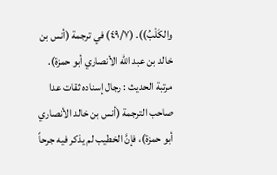والكَلْبُ)). (٤٩/٧) في ترجمة (أنس بن خالد بن عبد الله الأنصاري أبو حمزة). مرتبة الحديث : رجال إسناده ثقات عدا صاحب الترجمة (أنس بن خالد الأنصاري أبو حمزة)، فإنَّ الخطيب لم يذكر فيه جرحاً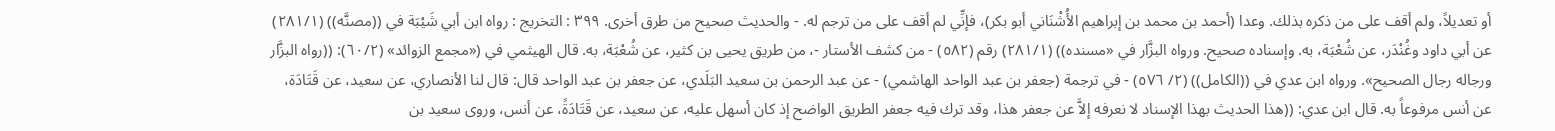أو تعديلاً، ولم أقف على من ذكره بذلك. وعدا (أحمد بن محمد بن إبراهيم الأُشْنَاني أبو بكر)، فإنِّي لم أقف على من ترجم له. - والحديث صحیح من طرق أخرى. ٣٩٩ : التخريج : رواه ابن أبي شَيْبَة في ((مصنَّه)) (٢٨١/١) عن أبي داود وغُنْدَر، عن شُعْبَة، به. وإسناده صحيح. ورواه البزَّار في «مسنده)) (٢٨١/١) رقم (٥٨٢) - من كشف الأستار -، من طريق يحيى بن كثير، عن شُعْبَة، به. قال الهيثمي في («مجمع الزوائد» (٦٠/٢): ((رواه البزَّار ورجاله رجال الصحیح». ورواه ابن عدي في ((الكامل)) (٢/ ٥٧٦) - في ترجمة (جعفر بن عبد الواحد الهاشمي) - عن عبد الرحمن بن سعيد البَلَدي، عن جعفر بن عبد الواحد قال: قال لنا الأنصاري، عن سعيد، عن قَتَادَة، عن أنس مرفوعاً به. قال ابن عدي: ((هذا الحديث بهذا الإسناد لا نعرفه إلاَّ عن جعفر هذا، وقد ترك فيه جعفر الطريق الواضح إذ كان أسهل عليه، عن سعيد، عن قَتَادَةً، عن أنس، وروى سعيد بن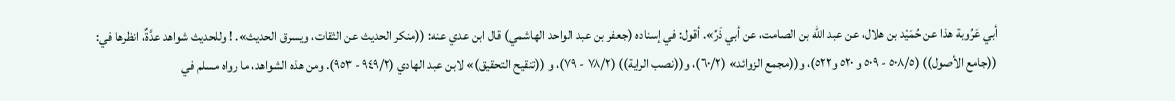أبي عَرُوبة هذا عن حُمَيْد بن هلال، عن عبد الله بن الصامت، عن أبي ذَرِّ». أقول: في إسناده (جعفر بن عبد الواحد الهاشمي) قال ابن عدي عنه: ((منکر الحديث عن الثقات، ويسرق الحديث». ! وللحديث شواهد عدَّةٌ، انظرها في: ((جامع الأصول)) (٥٠٨/٥ - ٥٠٩ و ٥٢٠ و٥٢٢)، و((مجمع الزوائد» (٦٠/٢)، و((نصب الراية)) (٧٨/٢ - ٧٩)، و ((تنقيح التحقيق)» لابن عبد الهادي (٩٤٩/٢ - ٩٥٣). ومن هذه الشواهد، ما رواه مسلم في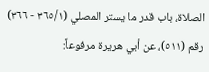الصلاة، باب قدر ما يستر المصلي (٣٦٥/١ - ٣٦٦) رقم (٥١١)، عن أبي هريرة مرفوعاً: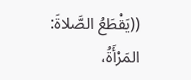((يَقْطَعُ الصَّلاةَ: المَرْأَةُ،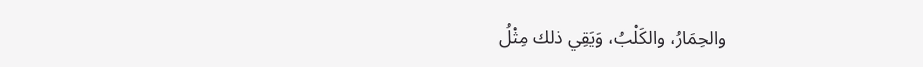والحِمَارُ، والكَلْبُ، وَيَقِي ذلك مِثْلُ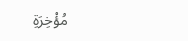مُؤْخِرَةِ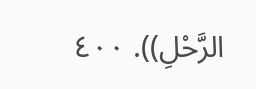الرَّحْلِ)). ٤٠٠